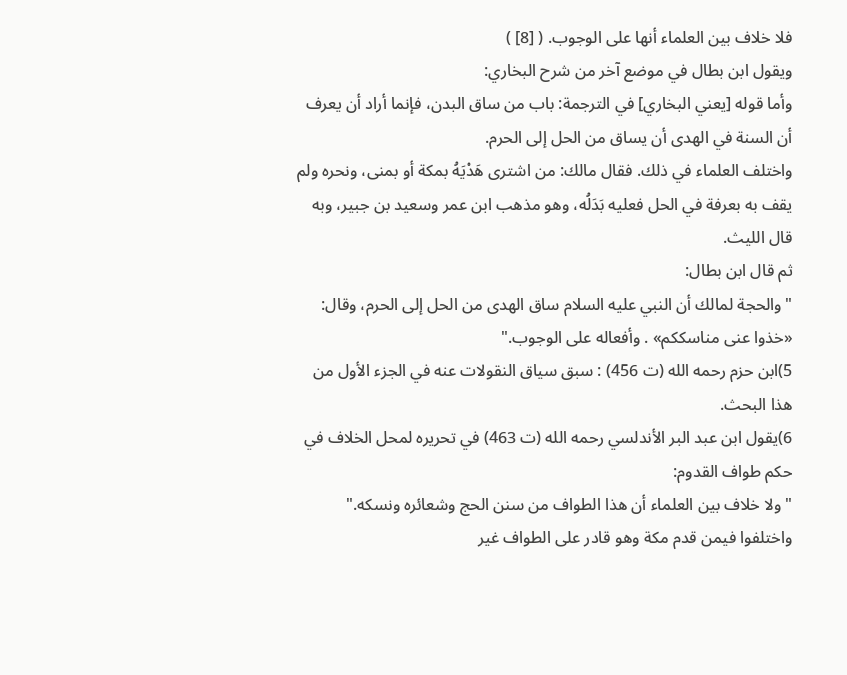فلا خلاف بين العلماء أنها على الوجوب. ( [8] )
ويقول ابن بطال في موضع آخر من شرح البخاري:
وأما قوله [يعني البخاري] في الترجمة: باب من ساق البدن، فإنما أراد أن يعرف أن السنة في الهدى أن يساق من الحل إلى الحرم.
واختلف العلماء في ذلك. فقال مالك: من اشترى هَدْيَهُ بمكة أو بمنى، ونحره ولم يقف به بعرفة في الحل فعليه بَدَلُه، وهو مذهب ابن عمر وسعيد بن جبير، وبه قال الليث.
ثم قال ابن بطال:
"والحجة لمالك أن النبي عليه السلام ساق الهدى من الحل إلى الحرم، وقال: «خذوا عنى مناسككم» . وأفعاله على الوجوب."
5)ابن حزم رحمه الله (ت 456) : سبق سياق النقولات عنه في الجزء الأول من هذا البحث.
6)يقول ابن عبد البر الأندلسي رحمه الله (ت 463) في تحريره لمحل الخلاف في حكم طواف القدوم:
"ولا خلاف بين العلماء أن هذا الطواف من سنن الحج وشعائره ونسكه."
واختلفوا فيمن قدم مكة وهو قادر على الطواف غير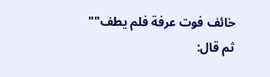خائف فوت عرفة فلم يطف""
ثم قال: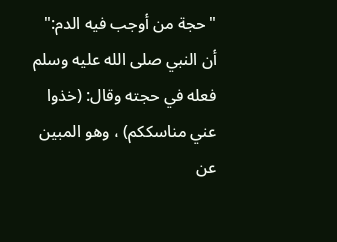"حجة من أوجب فيه الدم:"
أن النبي صلى الله عليه وسلم فعله في حجته وقال: (خذوا عني مناسككم) ، وهو المبين عن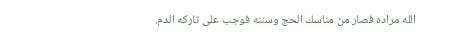الله مراده فصار من مناسك الحج وسننه فوجب على تاركه الدم.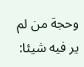وحجة من لم ير فيه شيئا: